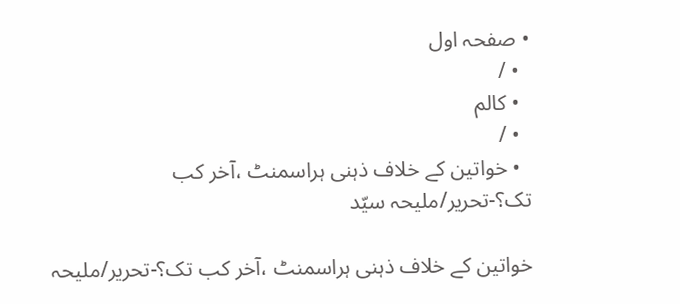• صفحہ اول
  • /
  • کالم
  • /
  • خواتین کے خلاف ذہنی ہراسمنٹ ،آخر کب تک؟-تحریر/ملیحہ سیّد

خواتین کے خلاف ذہنی ہراسمنٹ ،آخر کب تک؟-تحریر/ملیحہ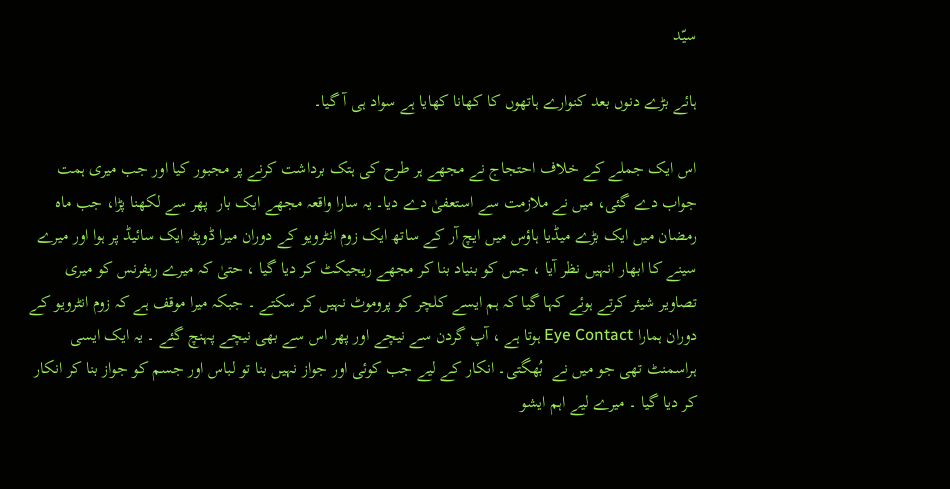سیّد

ہائے بڑے دنوں بعد کنوارے ہاتھوں کا کھانا کھایا ہے سواد ہی آ گیا۔

اس ایک جملے کے خلاف احتجاج نے مجھے ہر طرح کی ہتک برداشت کرنے پر مجبور کیا اور جب میری ہمت جواب دے گئی، میں نے ملازمت سے استعفیٰ دے دیا۔ یہ سارا واقعہ مجھے ایک بار  پھر سے لکھنا پڑا، جب ماہ رمضان میں ایک بڑے میڈیا ہاؤس میں ایچ آر کے ساتھ ایک زوم انٹرویو کے دوران میرا ڈوپٹہ ایک سائیڈ پر ہوا اور میرے سینے کا ابھار انہیں نظر آیا ، جس کو بنیاد بنا کر مجھے ریجیکٹ کر دیا گیا ، حتیٰ کہ میرے ریفرنس کو میری تصاویر شیئر کرتے ہوئے کہا گیا کہ ہم ایسے کلچر کو پروموٹ نہیں کر سکتے ۔ جبکہ میرا موقف ہے کہ زوم انٹرویو کے دوران ہمارا Eye Contact ہوتا ہے ، آپ گردن سے نیچے اور پھر اس سے بھی نیچے پہنچ گئے ۔ یہ ایک ایسی ہراسمنٹ تھی جو میں نے  بُھگتی۔ انکار کے لیے جب کوئی اور جواز نہیں بنا تو لباس اور جسم کو جواز بنا کر انکار کر دیا گیا ۔ میرے لیے اہم ایشو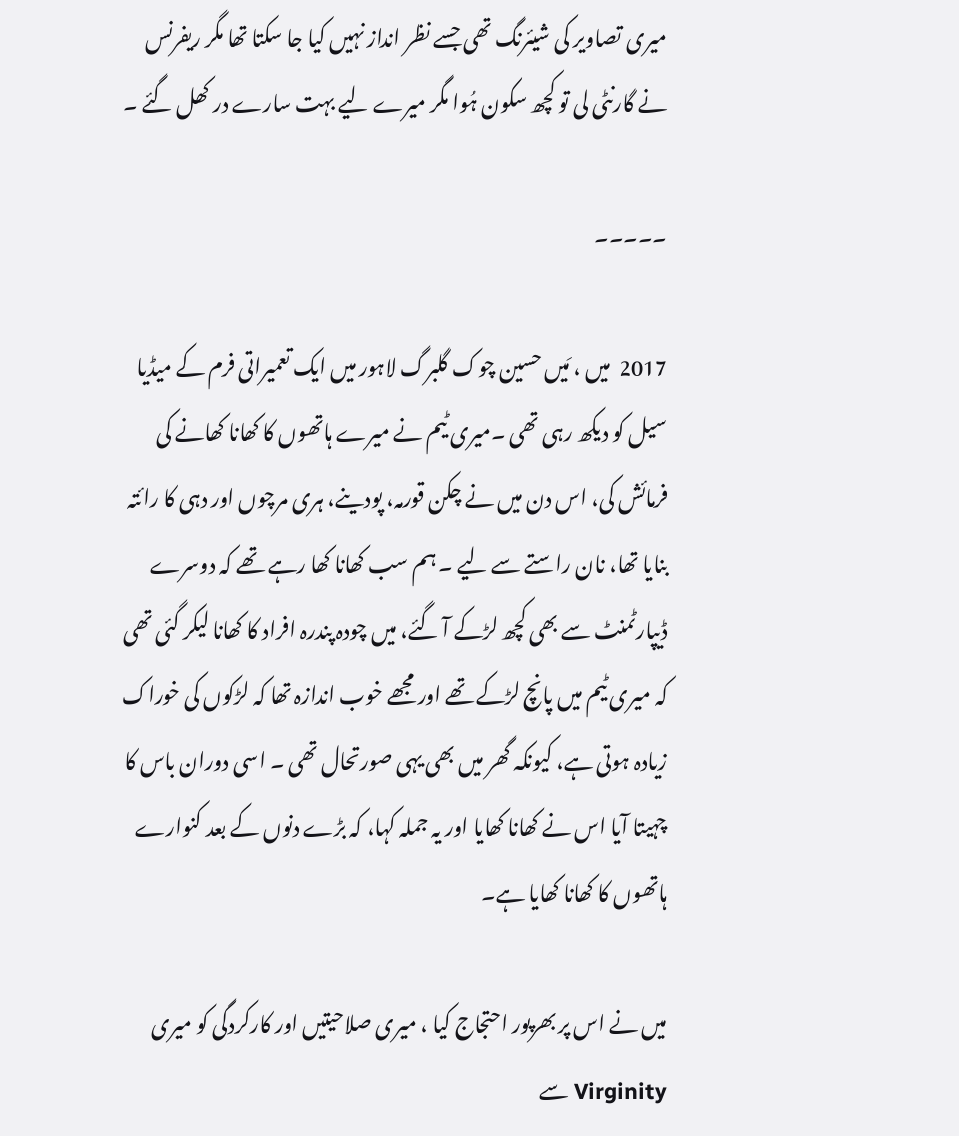میری تصاویر کی شیئرنگ تھی جسے نظر انداز نہیں کیا جا سکتا تھا مگر ریفرنس نے گارنٹی لی تو کچھ سکون ہُوا مگر میرے لیے بہت سارے در کھل گئے ۔

۔۔۔۔۔

2017  میں ، مَیں حسین چوک گلبرگ لاہور میں ایک تعمیراتی فرم کے میڈیا سیل کو دیکھ رہی تھی ۔میری ٹیم نے میرے ہاتھوں کا کھانا کھانے کی فرمائش کی، اس دن میں نے چکن قورمہ، پودینے، ہری مرچوں اور دہی کا رائتہ بنایا تھا، نان راستے سے لیے ۔ ہم سب کھانا کھا رہے تھے کہ دوسرے ڈیپارٹمنٹ سے بھی کچھ لڑکے آ گئے، میں چودہ پندرہ افراد کا کھانا لیکر گئی تھی کہ میری ٹیم میں پانچ لڑکے تھے اور مجھے خوب اندازہ تھا کہ لڑکوں کی خوراک زیادہ ہوتی ہے، کیونکہ گھر میں بھی یہی صورتحال تھی ۔ اسی دوران باس کا چہیتا آیا اس نے کھانا کھایا اور یہ جملہ کہا، کہ بڑے دنوں کے بعد کنوارے ہاتھوں کا کھانا کھایا ہے۔

میں نے اس پر بھرپور احتجاج کیا ، میری صلاحیتیں اور کارکردگی کو میری Virginity سے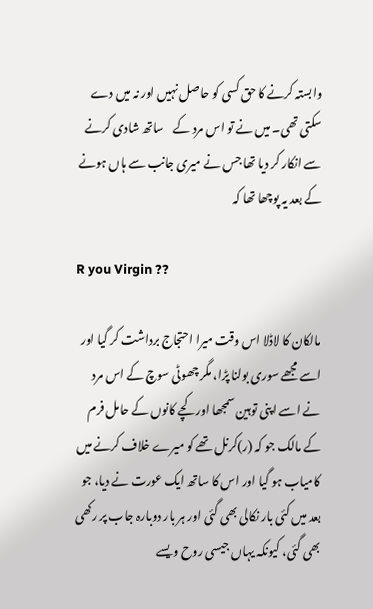وابستہ کرنے کا حق کسی کو حاصل نہیں اور نہ میں دے سکتی تھی۔ میں نے تو اس مرد کے    ساتھ شادی کرنے سے انکار کر دیا تھا جس نے میری جانب سے ہاں ہونے کے بعد یہ پوچھا تھا کہ

R you Virgin ??

مالکان کا لاڈلا اس وقت میرا احتجاج برداشت کر گیا اور اسے مجھے سوری بولنا پڑا، مگر چھوٹی سوچ کے اس مرد نے اسے اپنی توہین سمجھا اور کچے کانوں کے حامل فرم کے مالک جو کہ (ر)کرنل تھے کو میرے خلاف کرنے میں کامیاب ہو گیا اور اس کا ساتھ ایک عورت نے دیا، جو بعد میں کئی بار نکالی بھی گئی اور ہر بار دوبارہ جاب پر رکھی بھی گئی، کیونکہ یہاں جیسی روح ویسے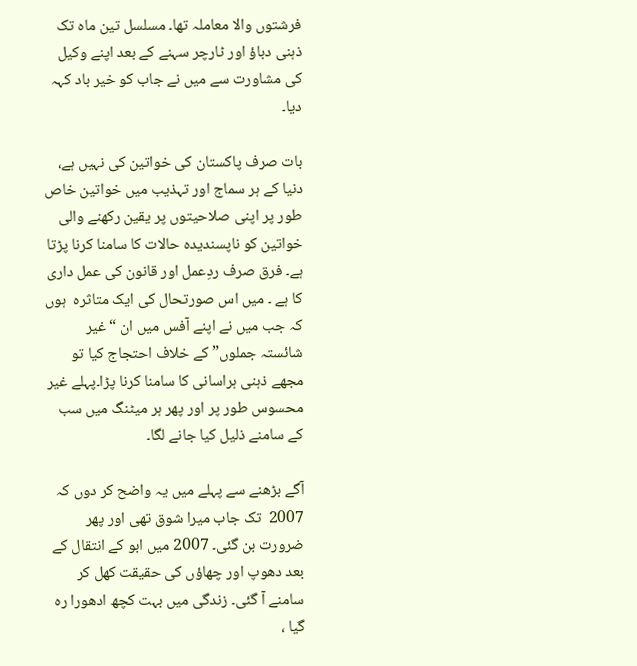فرشتوں والا معاملہ تھا۔ مسلسل تین ماہ تک ذہنی دباؤ اور ٹارچر سہنے کے بعد اپنے وکیل کی مشاورت سے میں نے جاب کو خیر باد کہہ دیا۔

بات صرف پاکستان کی خواتین کی نہیں ہے، دنیا کے ہر سماج اور تہذیب میں خواتین خاص طور پر اپنی صلاحیتوں پر یقین رکھنے والی خواتین کو ناپسندیدہ حالات کا سامنا کرنا پڑتا ہے۔ فرق صرف ردِعمل اور قانون کی عمل داری کا ہے ۔ میں اس صورتحال کی ایک متاثرہ  ہوں کہ جب میں نے اپنے آفس میں ان “غیر شائستہ جملوں” کے خلاف احتجاج کیا تو مجھے ذہنی ہراسانی کا سامنا کرنا پڑا۔پہلے غیر محسوس طور پر اور پھر ہر میٹنگ میں سب کے سامنے ذلیل کیا جانے لگا۔

آگے بڑھنے سے پہلے میں یہ واضح کر دوں کہ 2007  تک جاب میرا شوق تھی اور پھر ضرورت بن گئی۔ 2007 میں ابو کے انتقال کے بعد دھوپ اور چھاؤں کی حقیقت کھل کر سامنے آ گئی۔ زندگی میں بہت کچھ ادھورا رہ گیا ،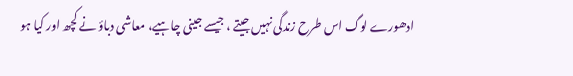ادھورے لوگ اس طرح زندگی نہیں جیتے ، جیسے جینی چاہیے، معاشی دباؤ نے کچھ اور کیا ہو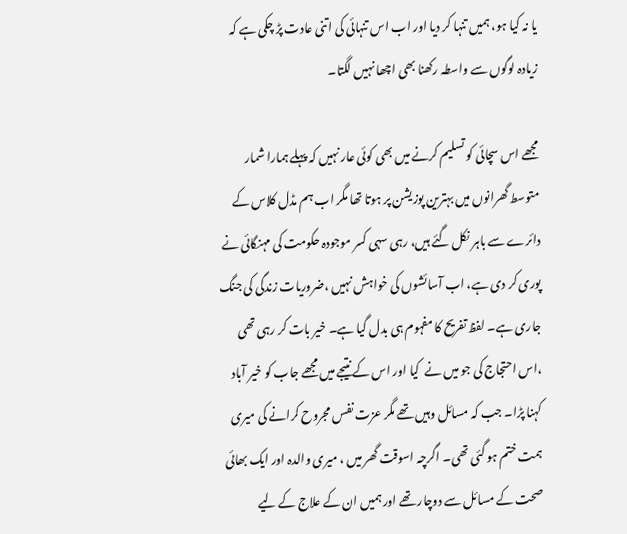یا نہ کیا ہو، ہمیں تنہا کر دیا اور اب اس تنہائی کی اتنی عادت پڑ چکی ہے کہ زیادہ لوگوں سے واسطہ رکھنا بھی اچھا نہیں لگتا۔

مجھے اس سچائی کو تسلیم کرنے میں بھی کوئی عار نہیں کہ پہلے ہمارا شمار متوسط گھرانوں میں بہترین پوزیشن پر ہوتا تھا مگر اب ہم مڈل کلاس کے دائرے سے باہر نکل گئے ہیں، رہی سہی کسر موجودہ حکومت کی مہنگائی نے پوری کر دی ہے، اب آسائشوں کی خواہش نہیں ،ضروریات زندگی کی جنگ جاری ہے۔ لفظ تفریح کا مفہوم ہی بدل گیا ہے۔ خیر بات کر رہی تھی  ،اس احتجاج کی جو میں نے  کیا اور اس کے نتیجے میں مجھے جاب کو خیر آباد کہنا پڑا۔ جب کہ مسائل وہیں تھے مگر عزت نفس مجروح کرانے کی میری ہمت ختم ہو گئی تھی۔ اگرچہ اسوقت گھر میں ، میری والدہ اور ایک بھائی صحت کے مسائل سے دوچار تھے اور ہمیں ان کے علاج کے لیے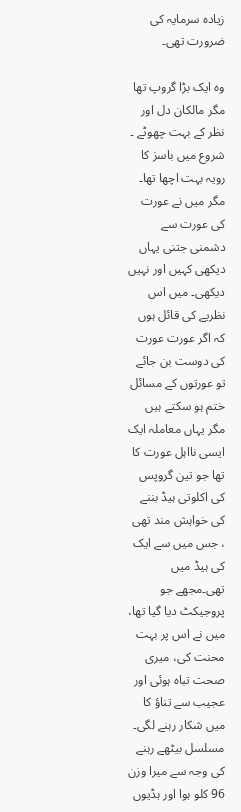زیادہ سرمایہ کی ضرورت تھی۔

وہ ایک بڑا گروپ تھا مگر مالکان دل اور نظر کے بہت چھوٹے ۔ شروع میں باسز کا رویہ بہت اچھا تھا۔ مگر میں نے عورت کی عورت سے دشمنی جتنی یہاں دیکھی کہیں اور نہیں دیکھی۔ میں اس نظریے کی قائل ہوں کہ اگر عورت عورت کی دوست بن جائے تو عورتوں کے مسائل ختم ہو سکتے ہیں مگر یہاں معاملہ ایک ایسی نااہل عورت کا تھا جو تین گروپس کی اکلوتی ہیڈ بننے کی خواہش مند تھی ، جس میں سے ایک کی ہیڈ میں تھی۔مجھے جو پروجیکٹ دیا گیا تھا، میں نے اس پر بہت محنت کی، میری صحت تباہ ہوئی اور عجیب سے تناؤ کا میں شکار رہنے لگی۔ مسلسل بیٹھے رہنے کی وجہ سے میرا وزن 96 کلو ہوا اور ہڈیوں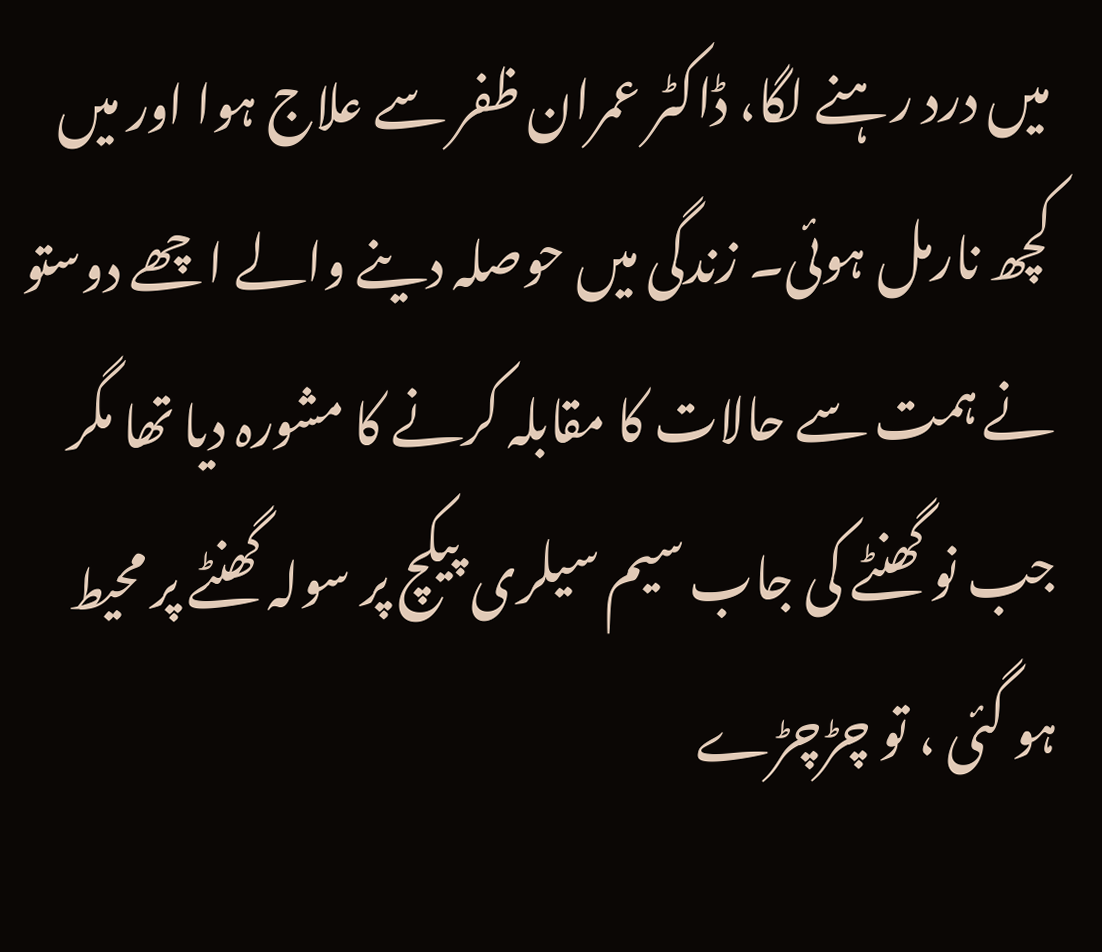میں درد رہنے لگا، ڈاکٹر عمران ظفر سے علاج ہوا اور میں کچھ نارمل ہوئی۔ زندگی میں حوصلہ دینے والے اچھے دوستو نے ہمت سے حالات کا مقابلہ کرنے کا مشورہ دیا تھا مگر جب نو گھنٹے کی جاب سیم سیلری پیکچ پر سولہ گھنٹے پر محیط ہو گئی ، تو چڑچڑے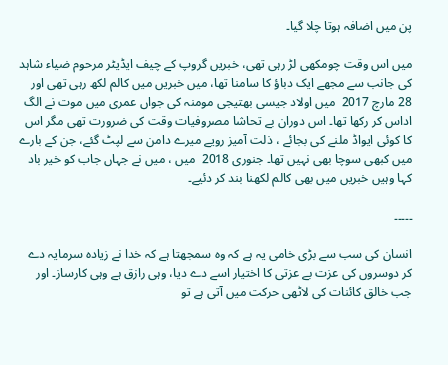پن میں اضافہ ہوتا چلا گیا۔

میں اس وقت چومکھی لڑ رہی تھی، خبریں گروپ کے چیف ایڈیٹر مرحوم ضیاء شاہد کی جانب سے مجھے ایک دباؤ کا سامنا تھا، میں خبریں میں کالم لکھ رہی تھی اور 28 مارچ 2017  میں اولاد جیسی بھتیجی مومنہ کی جواں عمری میں موت نے الگ اداس کر رکھا تھا۔ اس دوران بے تحاشا مصروفیات وقت کی ضرورت تھی مگر اس کا کوئی ایواڈ ملنے کی بجائے ، ذلت آمیز رویے میرے دامن سے لپٹ گئے، جن کے بارے میں کبھی سوچا بھی نہیں تھا۔ جنوری 2018  میں ، میں نے جہاں جاب کو خیر باد کہا وہیں خبریں میں بھی کالم لکھنا بند کر دئیے۔

۔۔۔۔۔

انسان کی سب سے بڑی خامی یہ ہے کہ وہ سمجھتا ہے کہ خدا نے زیادہ سرمایہ دے کر دوسروں کی عزت بے عزتی کا اختیار اسے دے دیا، وہی رازق ہے وہی کارساز۔ اور جب خالق کائنات کی لاٹھی حرکت میں آتی ہے تو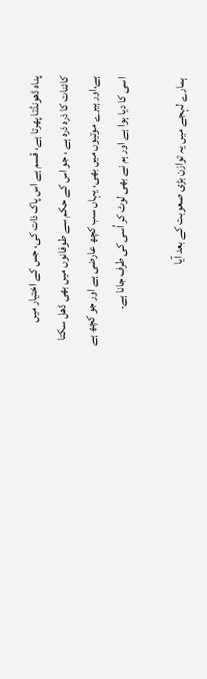پناہ ڈھونڈتا پھرتا ہے، قسم ہے اس پاک ذات کی، جس کے اختیار میں کائنات کا ذرہ ذرہ ہے ، جو اس کے حکم سے طوفانوں میں بھی ڈھل سکتا ہے،اور ہیرے موتیوں میں بھی، یہاں سب کچھ عارضی ہے اور جو کچھ ہے اسی کا دیا ہوا ہے اور ہم نے بھی لوٹ کر اُسی کی طرف جانا ہے۔

ہمارے لہجے میں یہ توازن بڑی صعوبت کے بعد آیا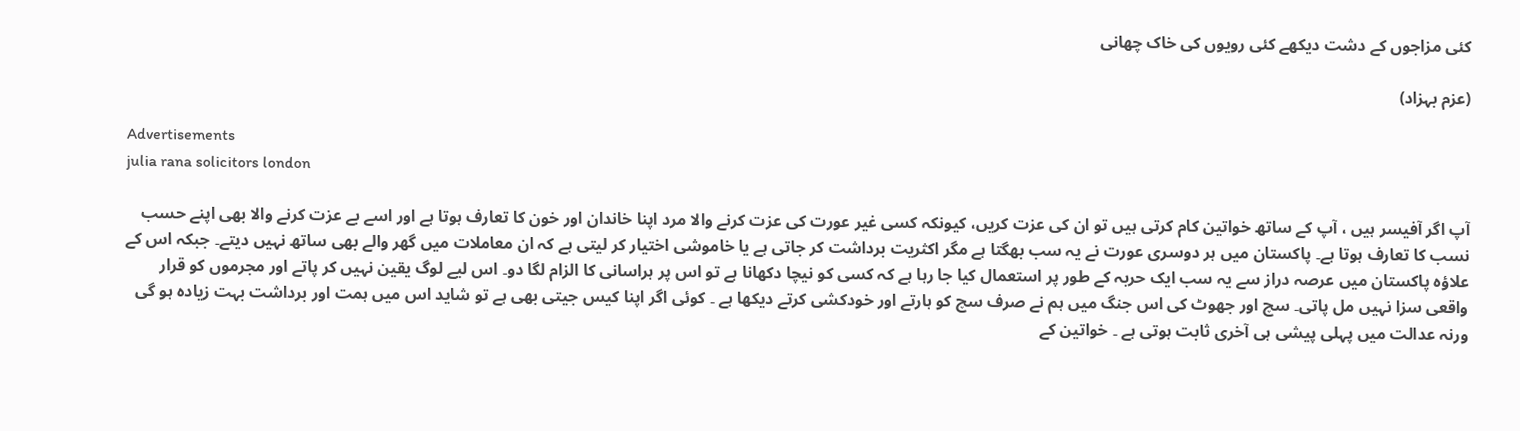کئی مزاجوں کے دشت دیکھے کئی رویوں کی خاک چھانی

(عزم بہزاد)

Advertisements
julia rana solicitors london

آپ اگر آفیسر ہیں ، آپ کے ساتھ خواتین کام کرتی ہیں تو ان کی عزت کریں، کیونکہ کسی غیر عورت کی عزت کرنے والا مرد اپنا خاندان اور خون کا تعارف ہوتا ہے اور اسے بے عزت کرنے والا بھی اپنے حسب نسب کا تعارف ہوتا ہے۔ پاکستان میں ہر دوسری عورت نے یہ سب بھگتا ہے مگر اکثریت برداشت کر جاتی ہے یا خاموشی اختیار کر لیتی ہے کہ ان معاملات میں گھر والے بھی ساتھ نہیں دیتے۔ جبکہ اس کے علاؤہ پاکستان میں عرصہ دراز سے یہ سب ایک حربہ کے طور پر استعمال کیا جا رہا ہے کہ کسی کو نیچا دکھانا ہے تو اس پر ہراسانی کا الزام لگا دو۔ اس لیے لوگ یقین نہیں کر پاتے اور مجرموں کو قرار واقعی سزا نہیں مل پاتی۔ سچ اور جھوٹ کی اس جنگ میں ہم نے صرف سچ کو ہارتے اور خودکشی کرتے دیکھا ہے ۔ کوئی اگر اپنا کیس جیتی بھی ہے تو شاید اس میں ہمت اور برداشت بہت زیادہ ہو گی ورنہ عدالت میں پہلی پیشی ہی آخری ثابت ہوتی ہے ۔ خواتین کے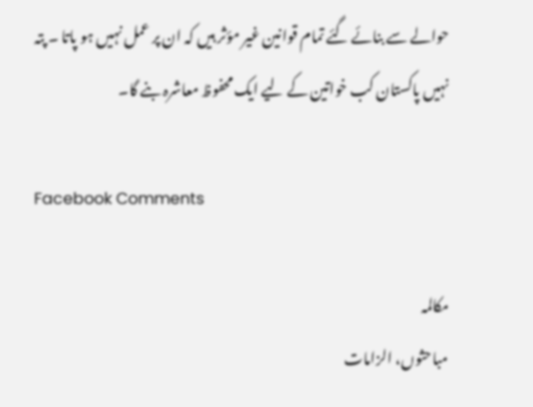حوالے سے بنائے گئے تمام قوانین غیر مؤثر ہیں کہ ان پر عمل نہیں ہو پاتا ۔ پتہ نہیں پاکستان کب خواتین کے لیے ایک محفوظ معاشرہ بنے گا۔

Facebook Comments

مکالمہ
مباحثوں، الزامات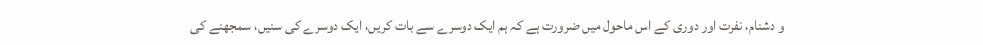و دشنام، نفرت اور دوری کے اس ماحول میں ضرورت ہے کہ ہم ایک دوسرے سے بات کریں، ایک دوسرے کی سنیں، سمجھنے کی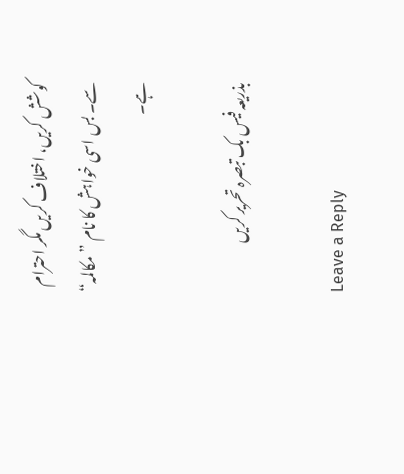کوشش کریں، اختلاف کریں مگر احترام سے۔ بس اسی خواہش کا نام ”مکالمہ“ ہے۔

بذریعہ فیس بک تبصرہ تحریر کریں

Leave a Reply